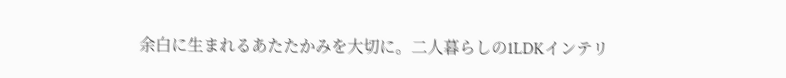余白に生まれるあたたかみを大切に。二人暮らしの1LDKインテリ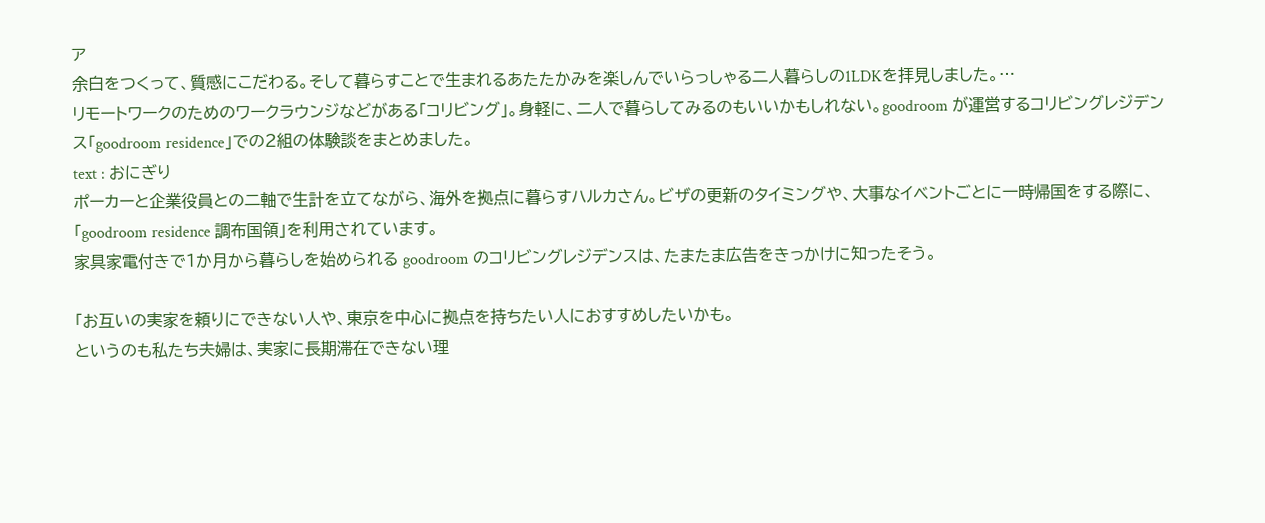ア
余白をつくって、質感にこだわる。そして暮らすことで生まれるあたたかみを楽しんでいらっしゃる二人暮らしの1LDKを拝見しました。…
リモートワークのためのワークラウンジなどがある「コリビング」。身軽に、二人で暮らしてみるのもいいかもしれない。goodroom が運営するコリビングレジデンス「goodroom residence」での2組の体験談をまとめました。
text : おにぎり
ポーカーと企業役員との二軸で生計を立てながら、海外を拠点に暮らすハルカさん。ビザの更新のタイミングや、大事なイベントごとに一時帰国をする際に、「goodroom residence 調布国領」を利用されています。
家具家電付きで1か月から暮らしを始められる goodroom のコリビングレジデンスは、たまたま広告をきっかけに知ったそう。

「お互いの実家を頼りにできない人や、東京を中心に拠点を持ちたい人におすすめしたいかも。
というのも私たち夫婦は、実家に長期滞在できない理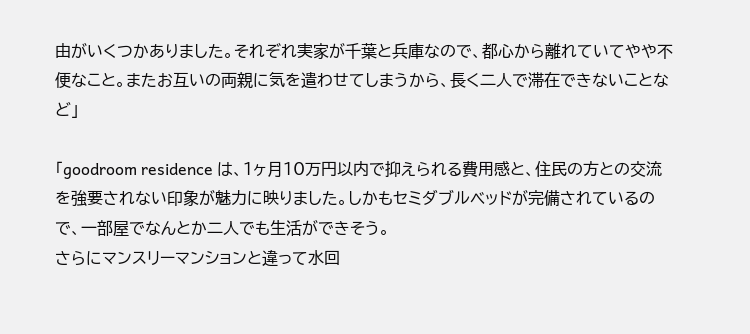由がいくつかありました。それぞれ実家が千葉と兵庫なので、都心から離れていてやや不便なこと。またお互いの両親に気を遣わせてしまうから、長く二人で滞在できないことなど」

「goodroom residence は、1ヶ月10万円以内で抑えられる費用感と、住民の方との交流を強要されない印象が魅力に映りました。しかもセミダブルベッドが完備されているので、一部屋でなんとか二人でも生活ができそう。
さらにマンスリーマンションと違って水回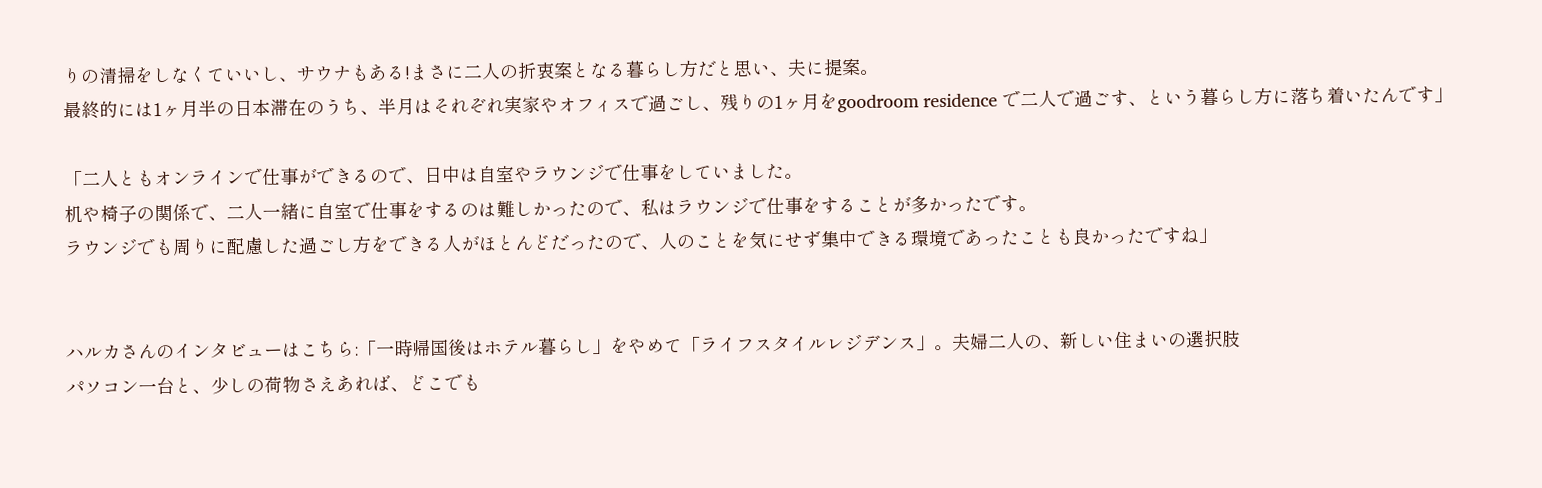りの清掃をしなくていいし、サウナもある!まさに二人の折衷案となる暮らし方だと思い、夫に提案。
最終的には1ヶ月半の日本滞在のうち、半月はそれぞれ実家やオフィスで過ごし、残りの1ヶ月をgoodroom residence で二人で過ごす、という暮らし方に落ち着いたんです」

「二人ともオンラインで仕事ができるので、日中は自室やラウンジで仕事をしていました。
机や椅子の関係で、二人一緒に自室で仕事をするのは難しかったので、私はラウンジで仕事をすることが多かったです。
ラウンジでも周りに配慮した過ごし方をできる人がほとんどだったので、人のことを気にせず集中できる環境であったことも良かったですね」


ハルカさんのインタビューはこちら:「一時帰国後はホテル暮らし」をやめて「ライフスタイルレジデンス」。夫婦二人の、新しい住まいの選択肢
パソコン一台と、少しの荷物さえあれば、どこでも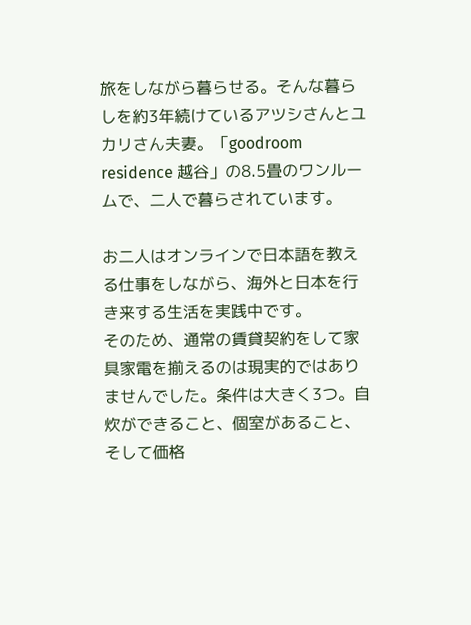旅をしながら暮らせる。そんな暮らしを約3年続けているアツシさんとユカリさん夫妻。「goodroom residence 越谷」の8.5畳のワンルームで、二人で暮らされています。

お二人はオンラインで日本語を教える仕事をしながら、海外と日本を行き来する生活を実践中です。
そのため、通常の賃貸契約をして家具家電を揃えるのは現実的ではありませんでした。条件は大きく3つ。自炊ができること、個室があること、そして価格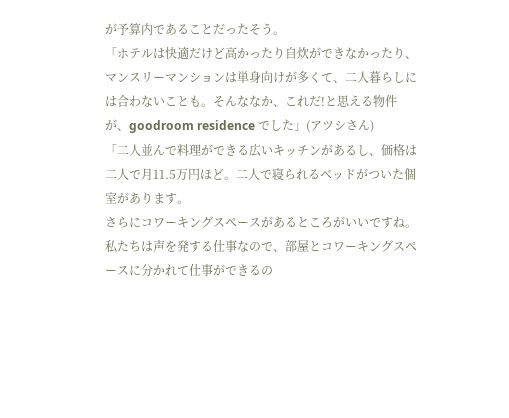が予算内であることだったそう。
「ホテルは快適だけど高かったり自炊ができなかったり、マンスリーマンションは単身向けが多くて、二人暮らしには合わないことも。そんななか、これだ!と思える物件が、goodroom residence でした」(アツシさん)
「二人並んで料理ができる広いキッチンがあるし、価格は二人で月11.5万円ほど。二人で寝られるベッドがついた個室があります。
さらにコワーキングスペースがあるところがいいですね。私たちは声を発する仕事なので、部屋とコワーキングスペースに分かれて仕事ができるの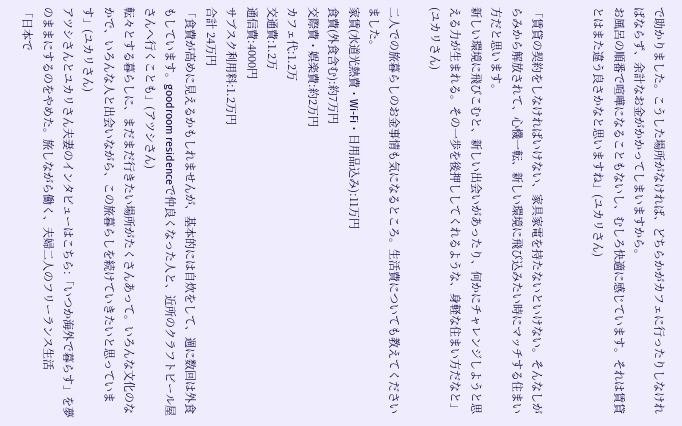で助かりました。こうした場所がなければ、どちらかがカフェに行ったりしなければならず、余計なお金がかかってしまいますから。
お風呂の順番で喧嘩になることもないし、むしろ快適に感じています。それは賃貸とはまた違う良さかなと思いますね」(ユカリさん)


「賃貸の契約をしなければいけない、家具家電を持たないといけない。そんなしがらみから解放されて、心機一転、新しい環境に飛び込みたい時にマッチする住まい方だと思います。
新しい環境に飛びこむと、新しい出会いがあったり、何かにチャレンジしようと思える力が生まれる。その一歩を後押ししてくれるような、身軽な住まい方だなと」(ユカリさん)

二人での旅暮らしのお金事情も気になるところ。生活費についても教えてくださいました。
家賃(水道光熱費・Wi-Fi・日用品込み):11万円
食費(外食含む):約7万円
交際費・娯楽費:約2万円
カフェ代:1.2万
交通費:1.2万
通信費:4000円
サブスク利用料:1.2万円
合計 24万円
「食費が高めに見えるかもしれませんが、基本的には自炊をして、週に数回は外食もしています。goodroom residenceで仲良くなった人と、近所のクラフトビール屋さんへ行くことも」(アツシさん)
転々とする暮らしに、まだまだ行きたい場所がたくさんあって。いろんな文化のなかで、いろんな人と出会いながら、この旅暮らしを続けていきたいと思っています」(ユカリさん)
アツシさんとユカリさん夫妻のインタビューはこちら:「いつか海外で暮らす」を夢のままにするのをやめた。旅しながら働く、夫婦二人のフリーランス生活
「日本で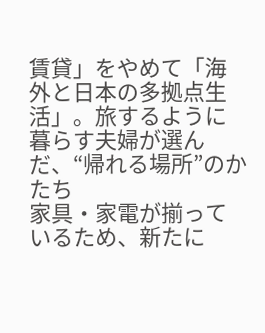賃貸」をやめて「海外と日本の多拠点生活」。旅するように暮らす夫婦が選んだ、“帰れる場所”のかたち
家具・家電が揃っているため、新たに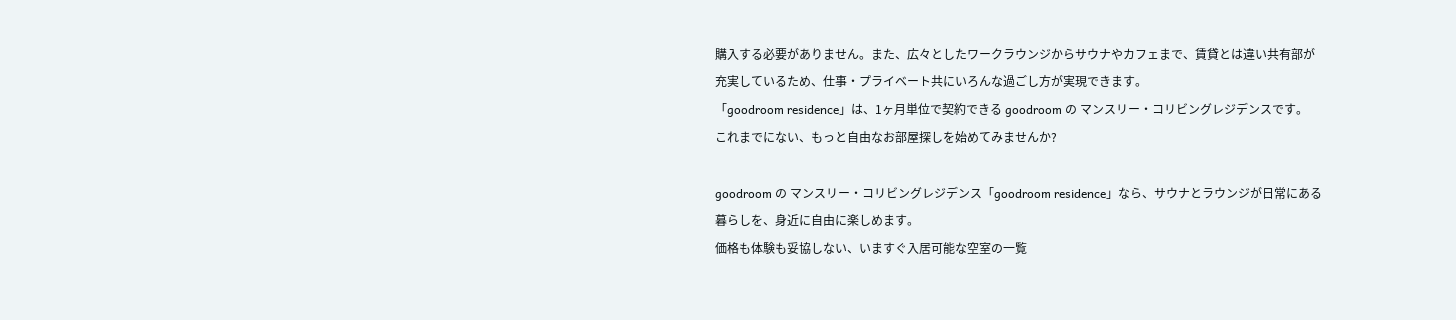購入する必要がありません。また、広々としたワークラウンジからサウナやカフェまで、賃貸とは違い共有部が充実しているため、仕事・プライベート共にいろんな過ごし方が実現できます。
「goodroom residence」は、1ヶ月単位で契約できる goodroom の マンスリー・コリビングレジデンスです。
これまでにない、もっと自由なお部屋探しを始めてみませんか?

goodroom の マンスリー・コリビングレジデンス「goodroom residence」なら、サウナとラウンジが日常にある暮らしを、身近に自由に楽しめます。
価格も体験も妥協しない、いますぐ入居可能な空室の一覧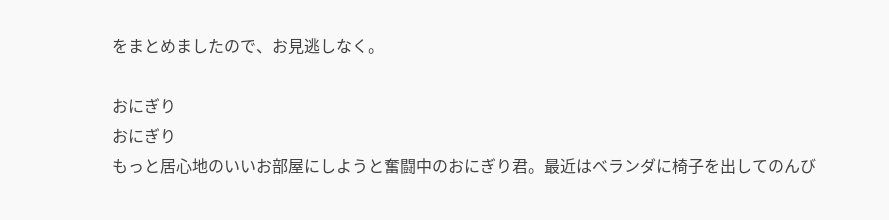をまとめましたので、お見逃しなく。

おにぎり
おにぎり
もっと居心地のいいお部屋にしようと奮闘中のおにぎり君。最近はベランダに椅子を出してのんび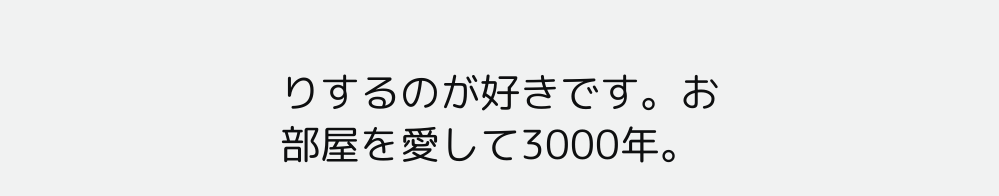りするのが好きです。お部屋を愛して3000年。